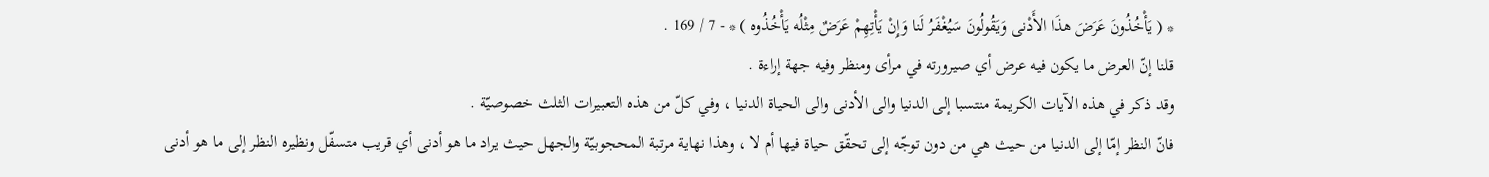* ( يَأْخُذُونَ عَرَضَ هذَا الأَدْنى وَيَقُولُونَ سَيُغْفَرُ لَنا وَإِنْ يَأْتِهِمْ عَرَضٌ مِثْلُه يَأْخُذُوه ) * - 7 / 169 .
قلنا إنّ العرض ما يكون فيه عرض أي صيرورته في مرأى ومنظر وفيه جهة إراءة .
وقد ذكر في هذه الآيات الكريمة منتسبا إلى الدنيا والى الأدنى والى الحياة الدنيا ، وفي كلّ من هذه التعبيرات الثلث خصوصيّة .
فانّ النظر إمّا إلى الدنيا من حيث هي من دون توجّه إلى تحقّق حياة فيها أم لا ، وهذا نهاية مرتبة المحجوبيّة والجهل حيث يراد ما هو أدنى أي قريب متسفّل ونظيره النظر إلى ما هو أدنى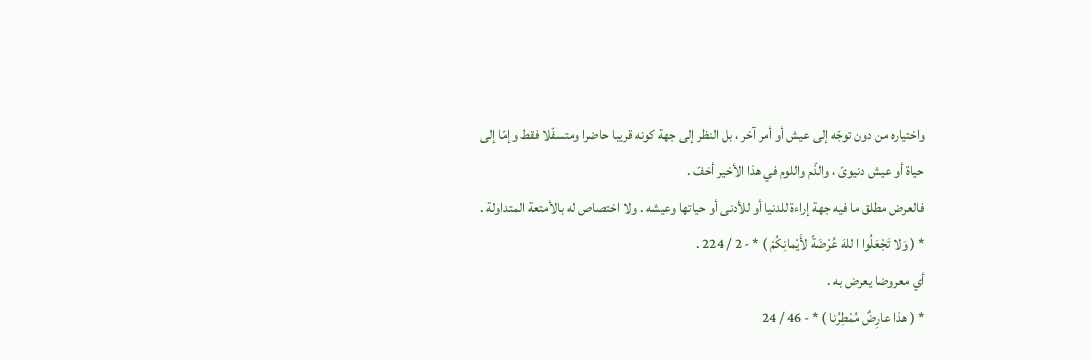واختياره من دون توجّه إلى عيش أو أمر آخر ، بل النظر إلى جهة كونه قريبا حاضرا ومتسفّلا فقط وإمّا إلى حياة أو عيش دنيوىّ ، والذّم واللوم في هذا الأخير أخفّ .
فالعرض مطلق ما فيه جهة إراءة للدنيا أو للأدنى أو حياتها وعيشه . ولا اختصاص له بالأمتعة المتداولة .
* ( وَلا تَجْعَلُوا ا للهَ عُرْضَةً لأَيْمانِكُمْ ) * - 2 / 224 .
أي معروضا يعرض به .
* ( هذا عارِضٌ مُمْطِرُنا ) * - 46 / 24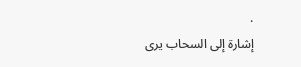.
إشارة إلى السحاب يرى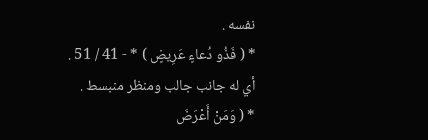نفسه .
* ( فَذُو دُعاءٍ عَرِيضٍ ) * - 41 / 51 .
أي له جانب جالب ومنظر منبسط .
* ( وَمَنْ أَعْرَضَ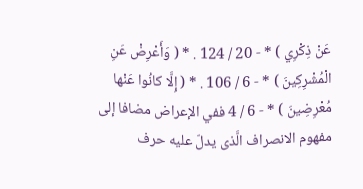عَنْ ذِكْرِي ) * - 20 / 124 . * ( وَأَعْرِضْ عَنِ الْمُشْرِكِينَ ) * - 6 / 106 . * ( إِلَّا كانُوا عَنْها مُعْرِضِينَ ) * - 6 / 4 ففي الإعراض مضافا إلى مفهوم الانصراف الَّذى يدلّ عليه حرف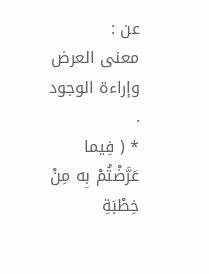عن :
معنى العرض وإراءة الوجود .
* ( فِيما عَرَّضْتُمْ بِه مِنْ خِطْبَةِ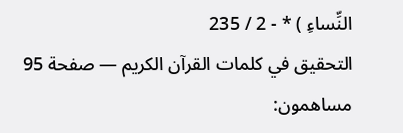النِّساءِ ) * - 2 / 235
التحقيق في كلمات القرآن الكريم — صفحة 95
مساهمون: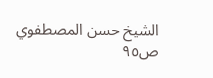الشيخ حسن المصطفوي
ص٩٥